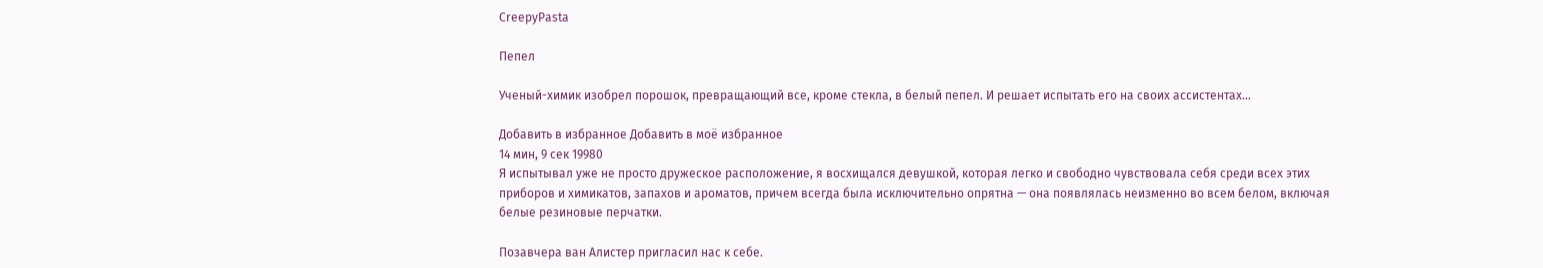CreepyPasta

Пепел

Ученый-химик изобрел порошок, превращающий все, кроме стекла, в белый пепел. И решает испытать его на своих ассистентах…

Добавить в избранное Добавить в моё избранное
14 мин, 9 сек 19980
Я испытывал уже не просто дружеское расположение, я восхищался девушкой, которая легко и свободно чувствовала себя среди всех этих приборов и химикатов, запахов и ароматов, причем всегда была исключительно опрятна — она появлялась неизменно во всем белом, включая белые резиновые перчатки.

Позавчера ван Алистер пригласил нас к себе.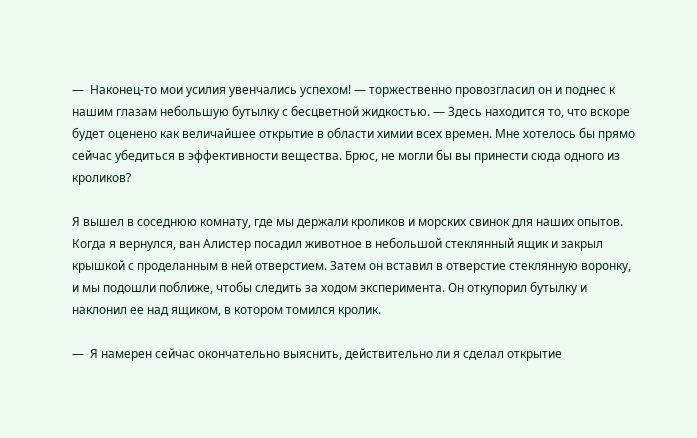—  Наконец-то мои усилия увенчались успехом! — торжественно провозгласил он и поднес к нашим глазам небольшую бутылку с бесцветной жидкостью. — Здесь находится то, что вскоре будет оценено как величайшее открытие в области химии всех времен. Мне хотелось бы прямо сейчас убедиться в эффективности вещества. Брюс, не могли бы вы принести сюда одного из кроликов?

Я вышел в соседнюю комнату, где мы держали кроликов и морских свинок для наших опытов. Когда я вернулся, ван Алистер посадил животное в небольшой стеклянный ящик и закрыл крышкой с проделанным в ней отверстием. Затем он вставил в отверстие стеклянную воронку, и мы подошли поближе, чтобы следить за ходом эксперимента. Он откупорил бутылку и наклонил ее над ящиком, в котором томился кролик.

—  Я намерен сейчас окончательно выяснить, действительно ли я сделал открытие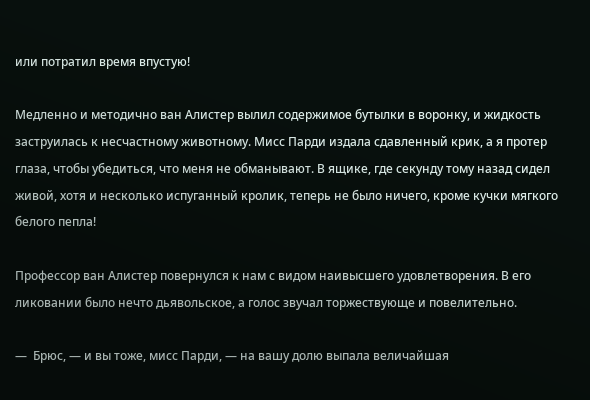или потратил время впустую!

Медленно и методично ван Алистер вылил содержимое бутылки в воронку, и жидкость заструилась к несчастному животному. Мисс Парди издала сдавленный крик, а я протер глаза, чтобы убедиться, что меня не обманывают. В ящике, где секунду тому назад сидел живой, хотя и несколько испуганный кролик, теперь не было ничего, кроме кучки мягкого белого пепла!

Профессор ван Алистер повернулся к нам с видом наивысшего удовлетворения. В его ликовании было нечто дьявольское, а голос звучал торжествующе и повелительно.

—  Брюс, — и вы тоже, мисс Парди, — на вашу долю выпала величайшая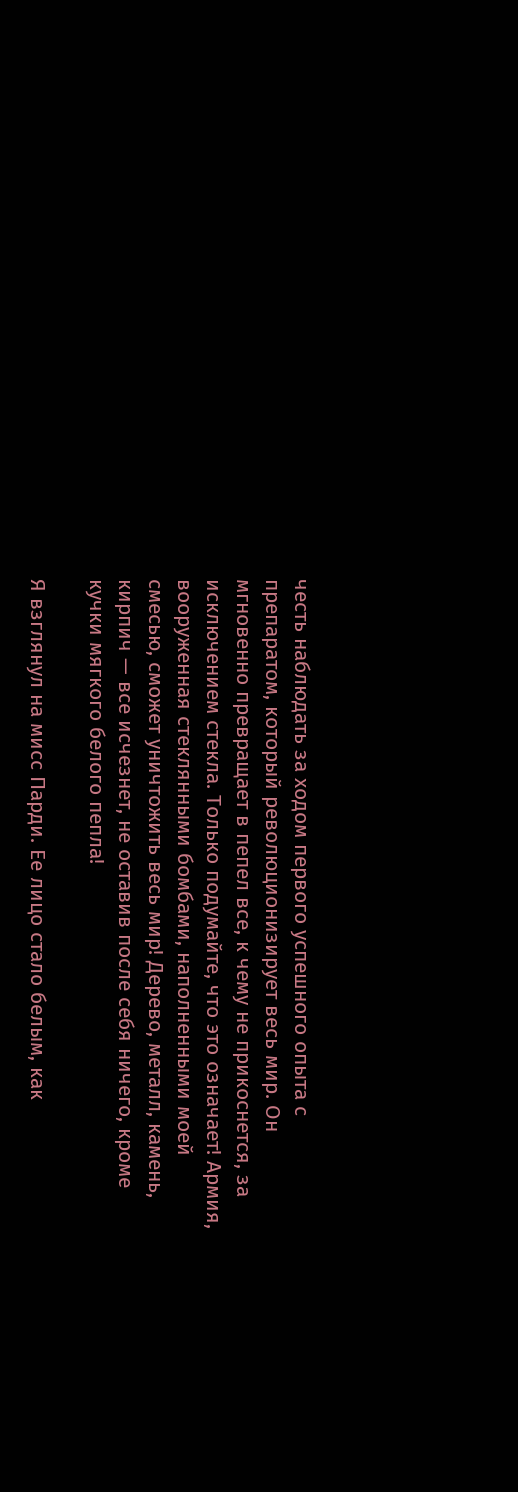честь наблюдать за ходом первого успешного опыта с препаратом, который революционизирует весь мир. Он мгновенно превращает в пепел все, к чему не прикоснется, за исключением стекла. Только подумайте, что это означает! Армия, вооруженная стеклянными бомбами, наполненными моей смесью, сможет уничтожить весь мир! Дерево, металл, камень, кирпич — все исчезнет, не оставив после себя ничего, кроме кучки мягкого белого пепла!

Я взглянул на мисс Парди. Ее лицо стало белым, как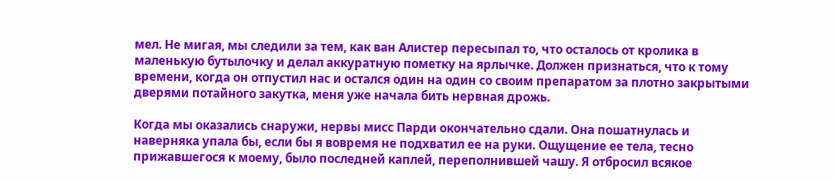мел. Не мигая, мы следили за тем, как ван Алистер пересыпал то, что осталось от кролика в маленькую бутылочку и делал аккуратную пометку на ярлычке. Должен признаться, что к тому времени, когда он отпустил нас и остался один на один со своим препаратом за плотно закрытыми дверями потайного закутка, меня уже начала бить нервная дрожь.

Когда мы оказались снаружи, нервы мисс Парди окончательно сдали. Она пошатнулась и наверняка упала бы, если бы я вовремя не подхватил ее на руки. Ощущение ее тела, тесно прижавшегося к моему, было последней каплей, переполнившей чашу. Я отбросил всякое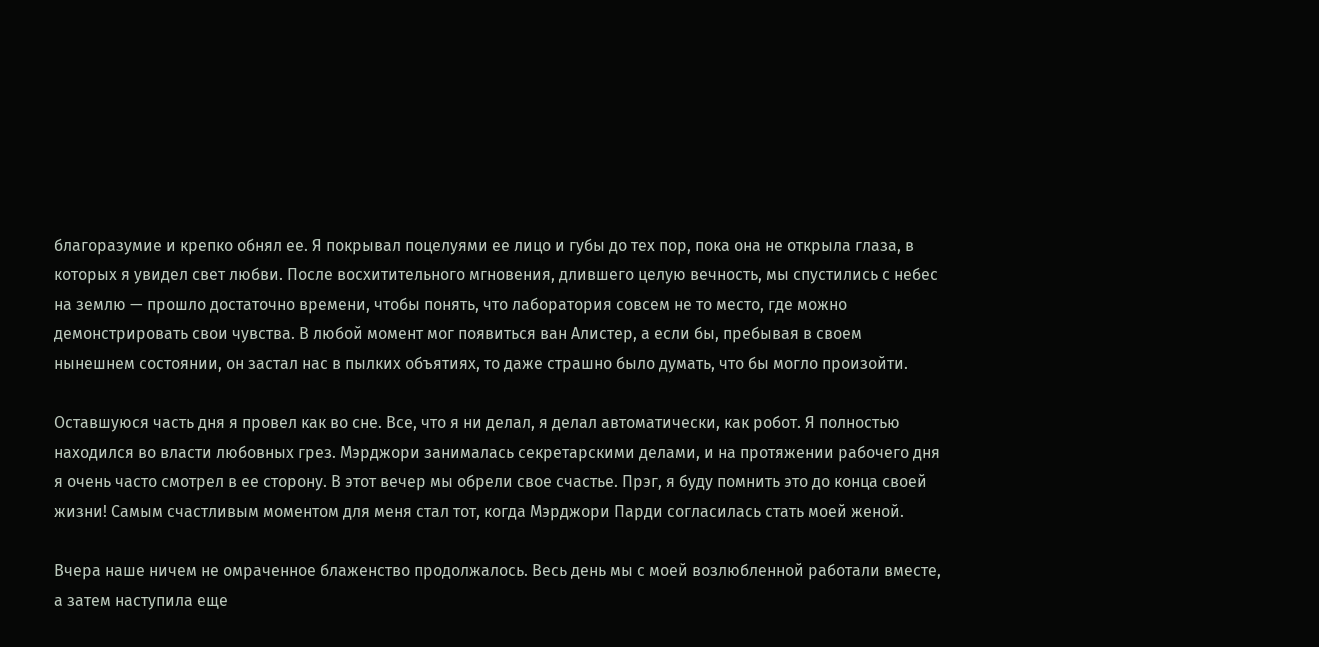благоразумие и крепко обнял ее. Я покрывал поцелуями ее лицо и губы до тех пор, пока она не открыла глаза, в которых я увидел свет любви. После восхитительного мгновения, длившего целую вечность, мы спустились с небес на землю — прошло достаточно времени, чтобы понять, что лаборатория совсем не то место, где можно демонстрировать свои чувства. В любой момент мог появиться ван Алистер, а если бы, пребывая в своем нынешнем состоянии, он застал нас в пылких объятиях, то даже страшно было думать, что бы могло произойти.

Оставшуюся часть дня я провел как во сне. Все, что я ни делал, я делал автоматически, как робот. Я полностью находился во власти любовных грез. Мэрджори занималась секретарскими делами, и на протяжении рабочего дня я очень часто смотрел в ее сторону. В этот вечер мы обрели свое счастье. Прэг, я буду помнить это до конца своей жизни! Самым счастливым моментом для меня стал тот, когда Мэрджори Парди согласилась стать моей женой.

Вчера наше ничем не омраченное блаженство продолжалось. Весь день мы с моей возлюбленной работали вместе, а затем наступила еще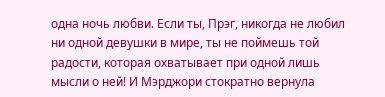одна ночь любви. Если ты, Прэг, никогда не любил ни одной девушки в мире, ты не поймешь той радости, которая охватывает при одной лишь мысли о ней! И Мэрджори стократно вернула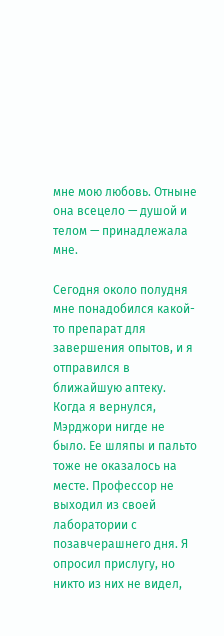мне мою любовь. Отныне она всецело — душой и телом — принадлежала мне.

Сегодня около полудня мне понадобился какой-то препарат для завершения опытов, и я отправился в ближайшую аптеку. Когда я вернулся, Мэрджори нигде не было. Ее шляпы и пальто тоже не оказалось на месте. Профессор не выходил из своей лаборатории с позавчерашнего дня. Я опросил прислугу, но никто из них не видел,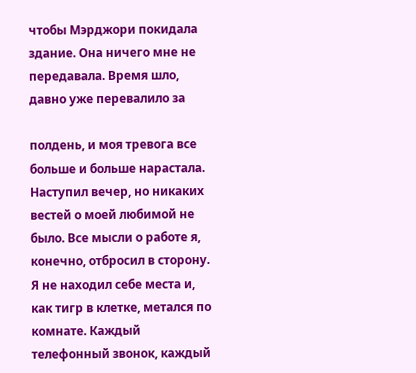чтобы Мэрджори покидала здание. Она ничего мне не передавала. Время шло, давно уже перевалило за

полдень, и моя тревога все больше и больше нарастала. Наступил вечер, но никаких вестей о моей любимой не было. Все мысли о работе я, конечно, отбросил в сторону. Я не находил себе места и, как тигр в клетке, метался по комнате. Каждый телефонный звонок, каждый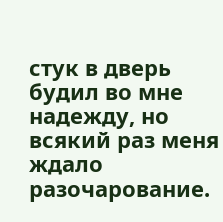стук в дверь будил во мне надежду, но всякий раз меня ждало разочарование.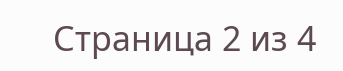Страница 2 из 4